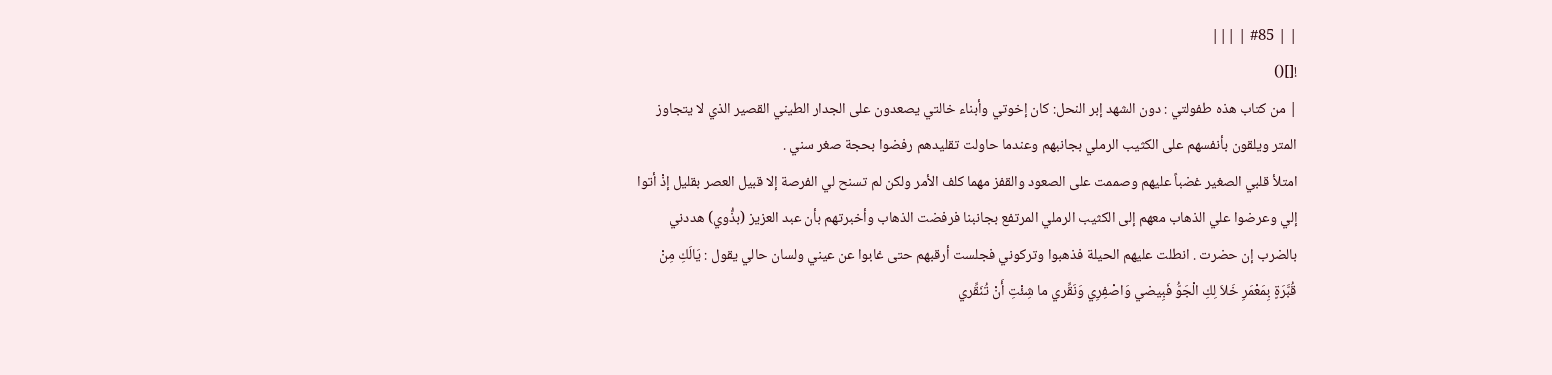| | #85 | |||
![]()
| من كتاب هذه طفولتي : دون الشهد إبر النحل: كان إخوتي وأبناء خالتي يصعدون على الجدار الطيني القصير الذي لا يتجاوز المتر ويلقون بأنفسهم على الكثيب الرملي بجانبهم وعندما حاولت تقليدهم رفضوا بحجة صغر سني .
امتلأ قلبي الصغير غضباً عليهم وصممت على الصعود والقفز مهما كلف الأمر ولكن لم تسنح لي الفرصة إلا قبيل العصر بقليل إذْ أتوا إلي وعرضوا علي الذهاب معهم إلى الكثيب الرملي المرتفع بجانبنا فرفضت الذهاب وأخبرتهم بأن عبد العزيز (بذُّوي) هددني بالضرب إن حضرت . انطلت عليهم الحيلة فذهبوا وتركوني فجلست أرقبهم حتى غابوا عن عيني ولسان حالي يقول : يَالَكِ مِنْ قُبَّرَةٍ بِمَعْمَرِ خَلاَ لِكِ الْجَوُّ فَبِيضي وَاصْفِرِي وَنَقِّري ما شِئْتِ أَنْ تُنَقِّري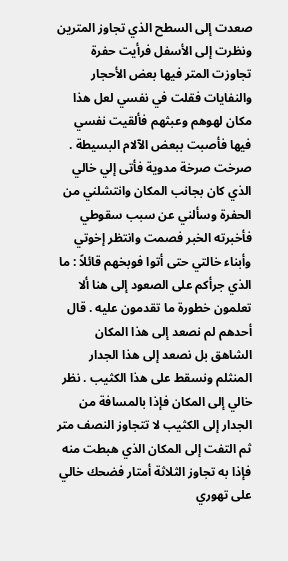صعدت إلى السطح الذي تجاوز المترين ونظرت إلى الأسفل فرأيت حفرة تجاوزت المتر فيها بعض الأحجار والنفايات فقلت في نفسي لعل هذا مكان لهوهم وعبثهم فألقيت نفسي فيها فأصبت ببعض الآلام البسيطة . صرخت صرخة مدوية فأتى إلي خالي الذي كان بجانب المكان وانتشلني من الحفرة وسألني عن سبب سقوطي فأخبرته الخبر فصمت وانتظر إخوتي وأبناء خالتي حتى أتوا فوبخهم قائلاً : ما الذي جرأكم على الصعود إلى هنا ألا تعلمون خطورة ما تقدمون عليه . قال أحدهم لم نصعد إلى هذا المكان الشاهق بل نصعد إلى هذا الجدار المنثلم ونسقط على هذا الكثيب . نظر خالي إلى المكان فإذا بالمسافة من الجدار إلى الكثيب لا تتجاوز النصف متر ثم التفت إلى المكان الذي هبطت منه فإذا به تجاوز الثلاثة أمتار فضحك خالي على تهوري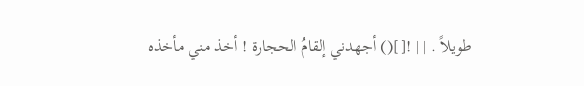طويلاً . | | ![]() أجهدني إلقامُ الحجارة ! أخذ مني مأخذه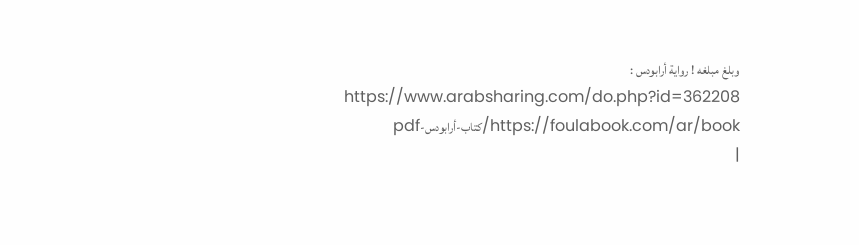وبلغ مبلغه ! رواية أرابودس : https://www.arabsharing.com/do.php?id=362208 https://foulabook.com/ar/book/كتاب-أرابودس-pdf
|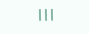|||